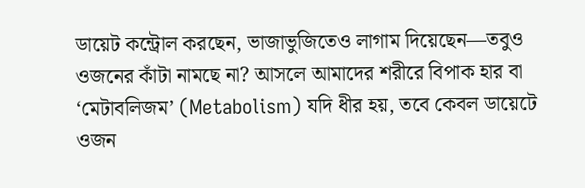ডায়েট কন্ট্রোল করছেন, ভাজাভুজিতেও লাগাম দিয়েছেন—তবুও ওজনের কাঁটা নামছে না? আসলে আমাদের শরীরে বিপাক হার বা ‘মেটাবলিজম’ (Metabolism) যদি ধীর হয়, তবে কেবল ডায়েটে ওজন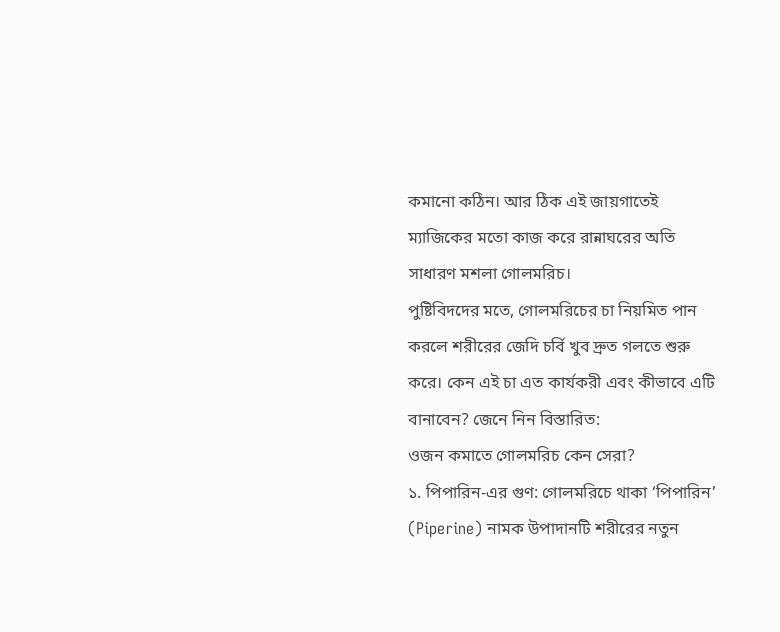কমানো কঠিন। আর ঠিক এই জায়গাতেই ম্যাজিকের মতো কাজ করে রান্নাঘরের অতি সাধারণ মশলা গোলমরিচ।
পুষ্টিবিদদের মতে, গোলমরিচের চা নিয়মিত পান করলে শরীরের জেদি চর্বি খুব দ্রুত গলতে শুরু করে। কেন এই চা এত কার্যকরী এবং কীভাবে এটি বানাবেন? জেনে নিন বিস্তারিত:
ওজন কমাতে গোলমরিচ কেন সেরা?
১. পিপারিন-এর গুণ: গোলমরিচে থাকা ‘পিপারিন’ (Piperine) নামক উপাদানটি শরীরের নতুন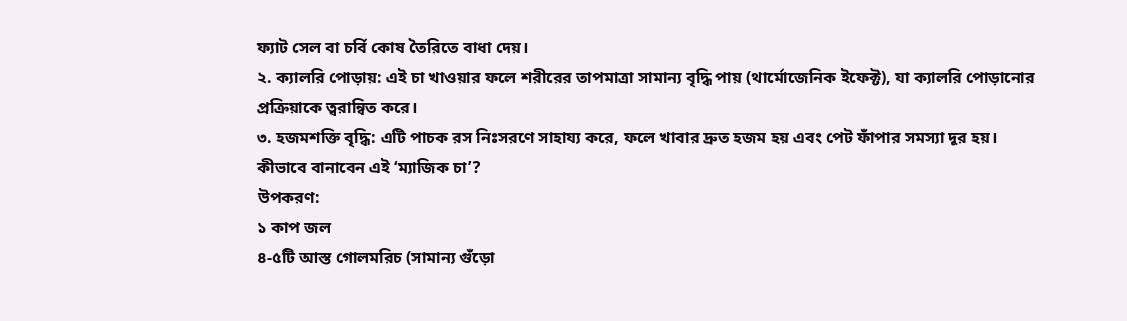ফ্যাট সেল বা চর্বি কোষ তৈরিতে বাধা দেয়।
২. ক্যালরি পোড়ায়: এই চা খাওয়ার ফলে শরীরের তাপমাত্রা সামান্য বৃদ্ধি পায় (থার্মোজেনিক ইফেক্ট), যা ক্যালরি পোড়ানোর প্রক্রিয়াকে ত্বরান্বিত করে।
৩. হজমশক্তি বৃদ্ধি: এটি পাচক রস নিঃসরণে সাহায্য করে, ফলে খাবার দ্রুত হজম হয় এবং পেট ফাঁপার সমস্যা দূর হয়।
কীভাবে বানাবেন এই ‘ম্যাজিক চা’?
উপকরণ:
১ কাপ জল
৪-৫টি আস্ত গোলমরিচ (সামান্য গুঁড়ো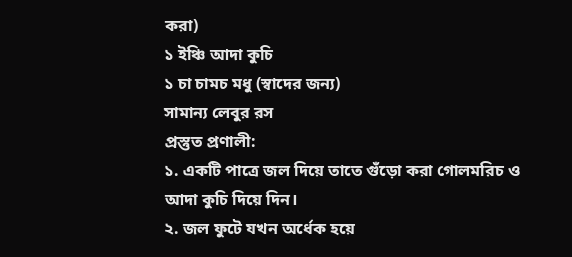করা)
১ ইঞ্চি আদা কুচি
১ চা চামচ মধু (স্বাদের জন্য)
সামান্য লেবুর রস
প্রস্তুত প্রণালী:
১. একটি পাত্রে জল দিয়ে তাতে গুঁড়ো করা গোলমরিচ ও আদা কুচি দিয়ে দিন।
২. জল ফুটে যখন অর্ধেক হয়ে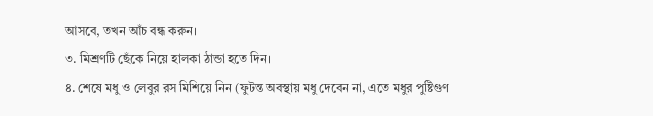আসবে, তখন আঁচ বন্ধ করুন।
৩. মিশ্রণটি ছেঁকে নিয়ে হালকা ঠান্ডা হতে দিন।
৪. শেষে মধু ও লেবুর রস মিশিয়ে নিন (ফুটন্ত অবস্থায় মধু দেবেন না, এতে মধুর পুষ্টিগুণ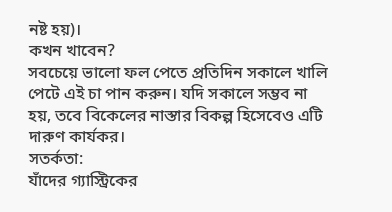নষ্ট হয়)।
কখন খাবেন?
সবচেয়ে ভালো ফল পেতে প্রতিদিন সকালে খালি পেটে এই চা পান করুন। যদি সকালে সম্ভব না হয়, তবে বিকেলের নাস্তার বিকল্প হিসেবেও এটি দারুণ কার্যকর।
সতর্কতা:
যাঁদের গ্যাস্ট্রিকের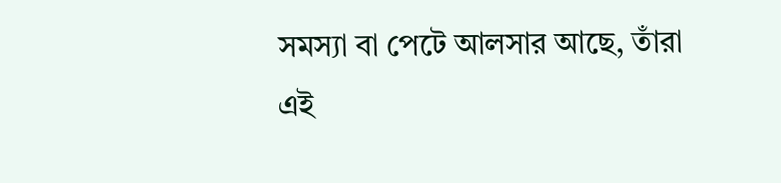সমস্যা বা পেটে আলসার আছে, তাঁরা এই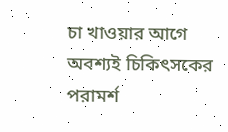চা খাওয়ার আগে অবশ্যই চিকিৎসকের পরামর্শ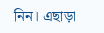নিন। এছাড়া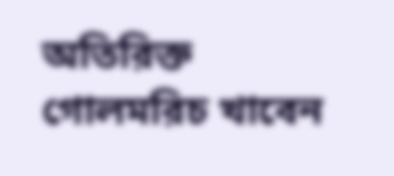অতিরিক্ত গোলমরিচ খাবেন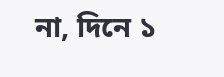না, দিনে ১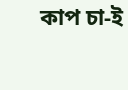কাপ চা-ই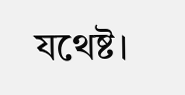যথেষ্ট।